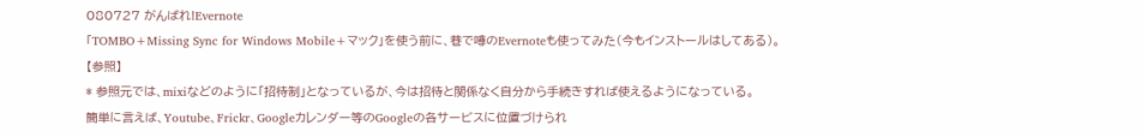080727 がんばれ!Evernote
「TOMBO+Missing Sync for Windows Mobile+マック」を使う前に、巷で噂のEvernoteも使ってみた(今もインストールはしてある)。
【参照】
* 参照元では、mixiなどのように「招待制」となっているが、今は招待と関係なく自分から手続きすれば使えるようになっている。
簡単に言えば、Youtube、Frickr、Googleカレンダー等のGoogleの各サービスに位置づけられ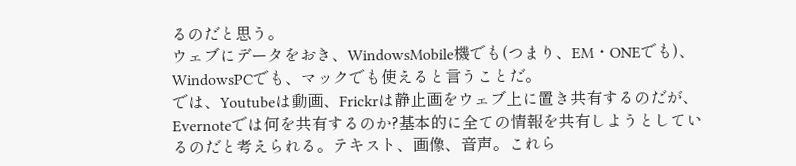るのだと思う。
ウェブにデータをおき、WindowsMobile機でも(つまり、EM・ONEでも)、WindowsPCでも、マックでも使えると言うことだ。
では、Youtubeは動画、Frickrは静止画をウェブ上に置き共有するのだが、Evernoteでは何を共有するのか?基本的に全ての情報を共有しようとしているのだと考えられる。テキスト、画像、音声。これら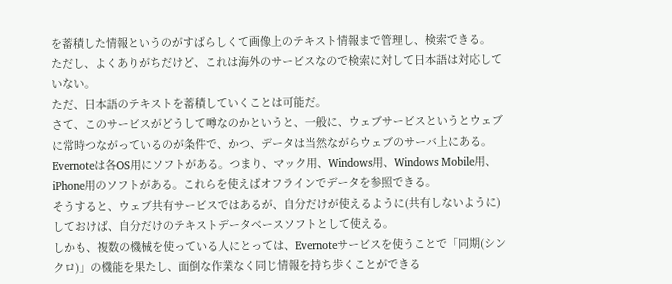を蓄積した情報というのがすばらしくて画像上のテキスト情報まで管理し、検索できる。
ただし、よくありがちだけど、これは海外のサービスなので検索に対して日本語は対応していない。
ただ、日本語のテキストを蓄積していくことは可能だ。
さて、このサービスがどうして噂なのかというと、一般に、ウェブサービスというとウェブに常時つながっているのが条件で、かつ、データは当然ながらウェブのサーバ上にある。Evernoteは各OS用にソフトがある。つまり、マック用、Windows用、Windows Mobile用、iPhone用のソフトがある。これらを使えばオフラインでデータを参照できる。
そうすると、ウェブ共有サービスではあるが、自分だけが使えるように(共有しないように)しておけば、自分だけのテキストデータベースソフトとして使える。
しかも、複数の機械を使っている人にとっては、Evernoteサービスを使うことで「同期(シンクロ)」の機能を果たし、面倒な作業なく同じ情報を持ち歩くことができる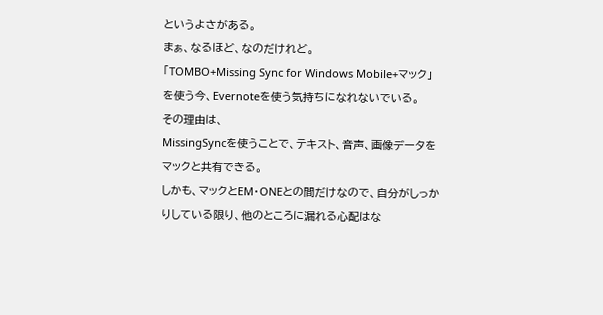というよさがある。
まぁ、なるほど、なのだけれど。
「TOMBO+Missing Sync for Windows Mobile+マック」を使う今、Evernoteを使う気持ちになれないでいる。
その理由は、
MissingSyncを使うことで、テキスト、音声、画像データをマックと共有できる。
しかも、マックとEM・ONEとの間だけなので、自分がしっかりしている限り、他のところに漏れる心配はな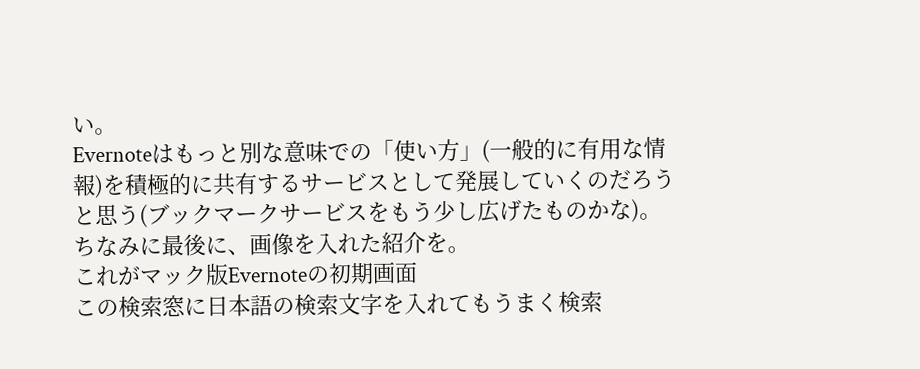い。
Evernoteはもっと別な意味での「使い方」(一般的に有用な情報)を積極的に共有するサービスとして発展していくのだろうと思う(ブックマークサービスをもう少し広げたものかな)。
ちなみに最後に、画像を入れた紹介を。
これがマック版Evernoteの初期画面
この検索窓に日本語の検索文字を入れてもうまく検索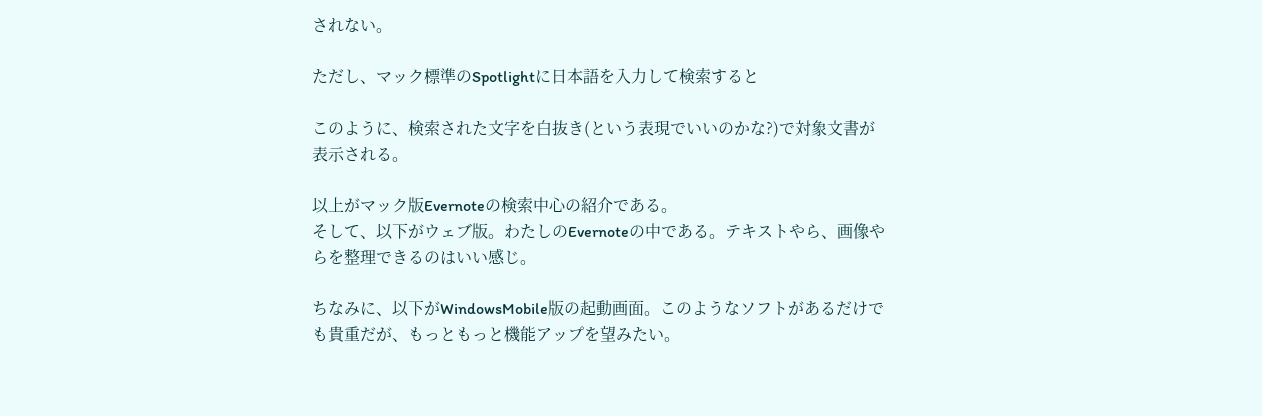されない。

ただし、マック標準のSpotlightに日本語を入力して検索すると

このように、検索された文字を白抜き(という表現でいいのかな?)で対象文書が表示される。

以上がマック版Evernoteの検索中心の紹介である。
そして、以下がウェブ版。わたしのEvernoteの中である。テキストやら、画像やらを整理できるのはいい感じ。

ちなみに、以下がWindowsMobile版の起動画面。このようなソフトがあるだけでも貴重だが、もっともっと機能アップを望みたい。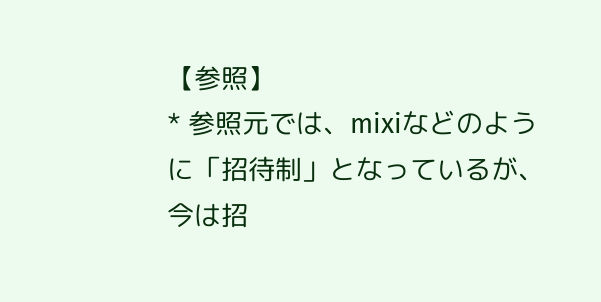【参照】
* 参照元では、mixiなどのように「招待制」となっているが、今は招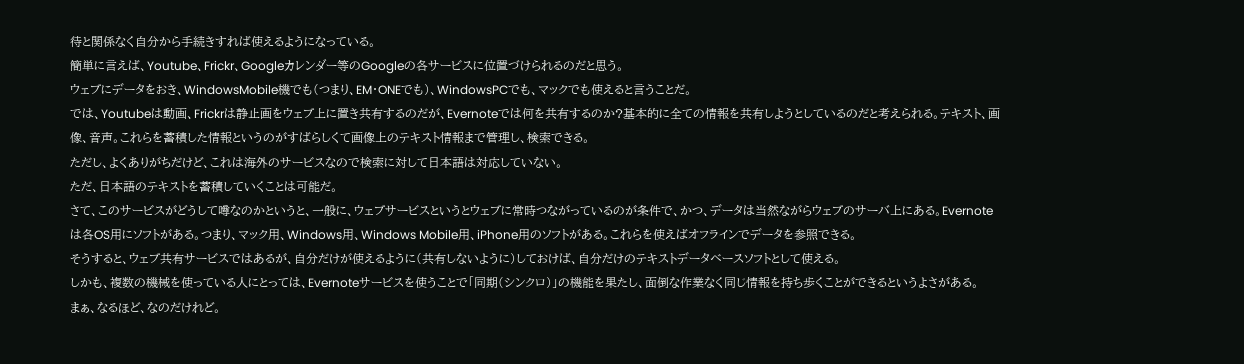待と関係なく自分から手続きすれば使えるようになっている。
簡単に言えば、Youtube、Frickr、Googleカレンダー等のGoogleの各サービスに位置づけられるのだと思う。
ウェブにデータをおき、WindowsMobile機でも(つまり、EM・ONEでも)、WindowsPCでも、マックでも使えると言うことだ。
では、Youtubeは動画、Frickrは静止画をウェブ上に置き共有するのだが、Evernoteでは何を共有するのか?基本的に全ての情報を共有しようとしているのだと考えられる。テキスト、画像、音声。これらを蓄積した情報というのがすばらしくて画像上のテキスト情報まで管理し、検索できる。
ただし、よくありがちだけど、これは海外のサービスなので検索に対して日本語は対応していない。
ただ、日本語のテキストを蓄積していくことは可能だ。
さて、このサービスがどうして噂なのかというと、一般に、ウェブサービスというとウェブに常時つながっているのが条件で、かつ、データは当然ながらウェブのサーバ上にある。Evernoteは各OS用にソフトがある。つまり、マック用、Windows用、Windows Mobile用、iPhone用のソフトがある。これらを使えばオフラインでデータを参照できる。
そうすると、ウェブ共有サービスではあるが、自分だけが使えるように(共有しないように)しておけば、自分だけのテキストデータベースソフトとして使える。
しかも、複数の機械を使っている人にとっては、Evernoteサービスを使うことで「同期(シンクロ)」の機能を果たし、面倒な作業なく同じ情報を持ち歩くことができるというよさがある。
まぁ、なるほど、なのだけれど。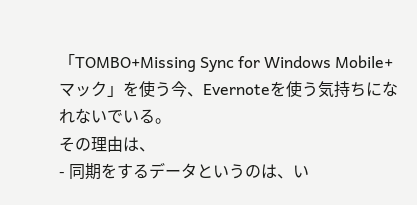「TOMBO+Missing Sync for Windows Mobile+マック」を使う今、Evernoteを使う気持ちになれないでいる。
その理由は、
- 同期をするデータというのは、い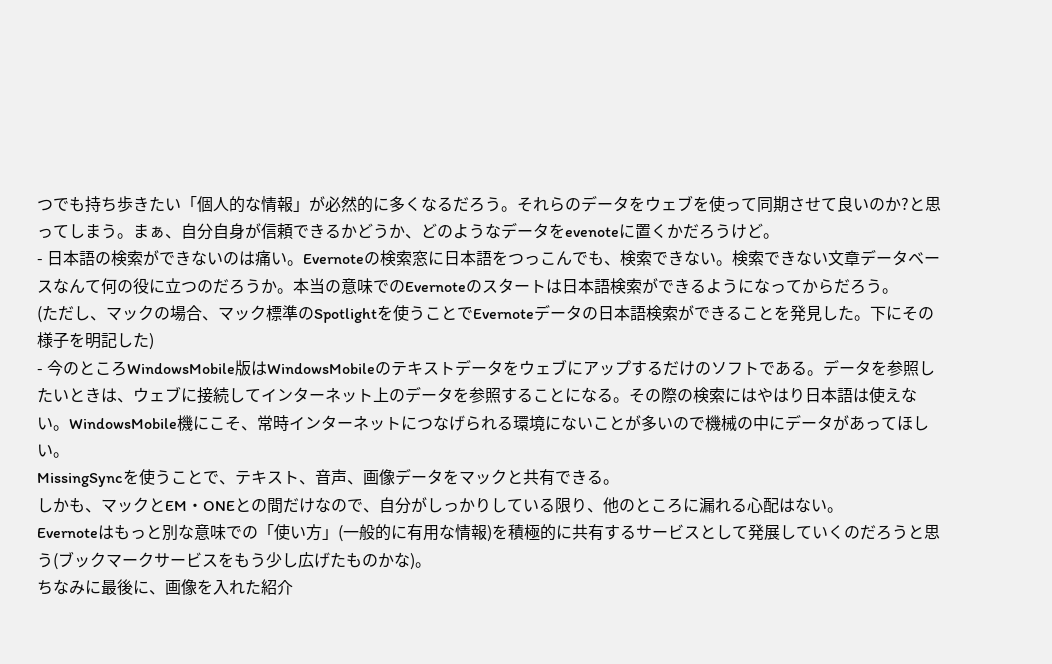つでも持ち歩きたい「個人的な情報」が必然的に多くなるだろう。それらのデータをウェブを使って同期させて良いのか?と思ってしまう。まぁ、自分自身が信頼できるかどうか、どのようなデータをevenoteに置くかだろうけど。
- 日本語の検索ができないのは痛い。Evernoteの検索窓に日本語をつっこんでも、検索できない。検索できない文章データベースなんて何の役に立つのだろうか。本当の意味でのEvernoteのスタートは日本語検索ができるようになってからだろう。
(ただし、マックの場合、マック標準のSpotlightを使うことでEvernoteデータの日本語検索ができることを発見した。下にその様子を明記した)
- 今のところWindowsMobile版はWindowsMobileのテキストデータをウェブにアップするだけのソフトである。データを参照したいときは、ウェブに接続してインターネット上のデータを参照することになる。その際の検索にはやはり日本語は使えない。WindowsMobile機にこそ、常時インターネットにつなげられる環境にないことが多いので機械の中にデータがあってほしい。
MissingSyncを使うことで、テキスト、音声、画像データをマックと共有できる。
しかも、マックとEM・ONEとの間だけなので、自分がしっかりしている限り、他のところに漏れる心配はない。
Evernoteはもっと別な意味での「使い方」(一般的に有用な情報)を積極的に共有するサービスとして発展していくのだろうと思う(ブックマークサービスをもう少し広げたものかな)。
ちなみに最後に、画像を入れた紹介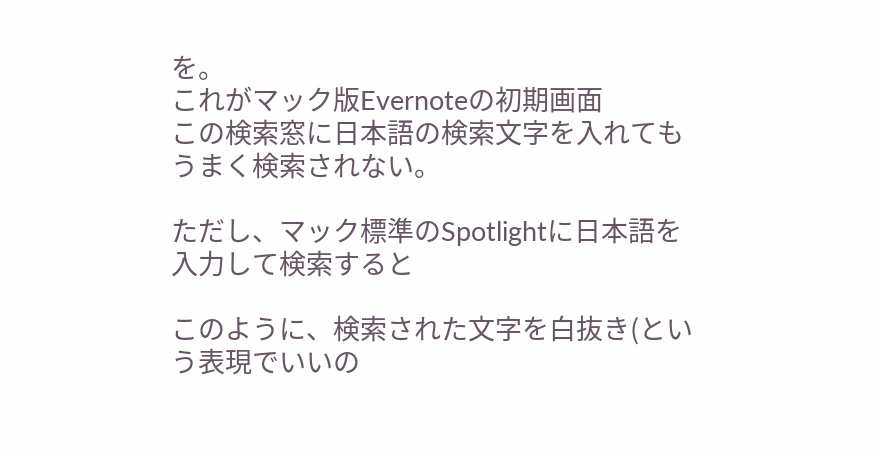を。
これがマック版Evernoteの初期画面
この検索窓に日本語の検索文字を入れてもうまく検索されない。

ただし、マック標準のSpotlightに日本語を入力して検索すると

このように、検索された文字を白抜き(という表現でいいの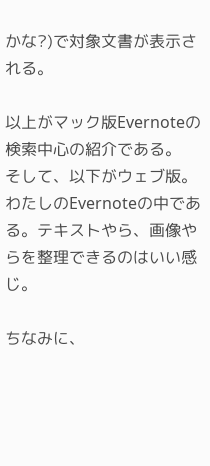かな?)で対象文書が表示される。

以上がマック版Evernoteの検索中心の紹介である。
そして、以下がウェブ版。わたしのEvernoteの中である。テキストやら、画像やらを整理できるのはいい感じ。

ちなみに、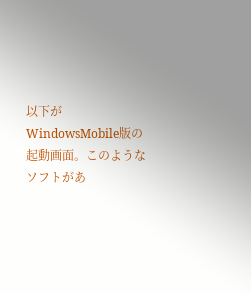以下がWindowsMobile版の起動画面。このようなソフトがあ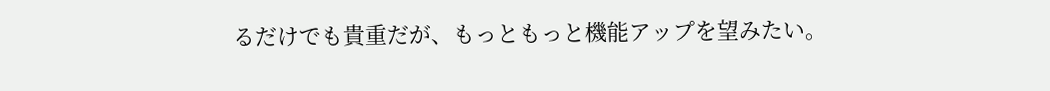るだけでも貴重だが、もっともっと機能アップを望みたい。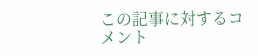この記事に対するコメント